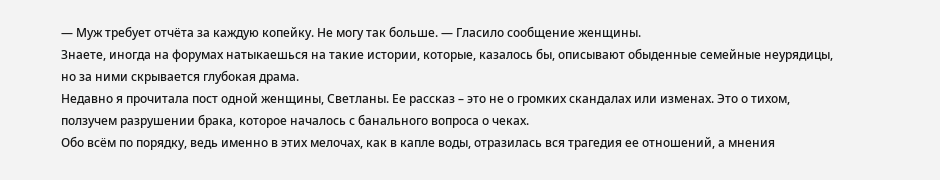— Муж требует отчёта за каждую копейку. Не могу так больше. — Гласило сообщение женщины.
Знаете, иногда на форумах натыкаешься на такие истории, которые, казалось бы, описывают обыденные семейные неурядицы, но за ними скрывается глубокая драма.
Недавно я прочитала пост одной женщины, Светланы. Ее рассказ – это не о громких скандалах или изменах. Это о тихом, ползучем разрушении брака, которое началось с банального вопроса о чеках.
Обо всём по порядку, ведь именно в этих мелочах, как в капле воды, отразилась вся трагедия ее отношений, а мнения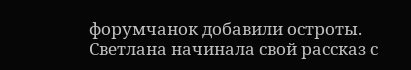форумчанок добавили остроты.
Светлана начинала свой рассказ с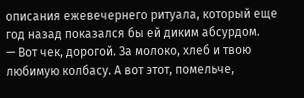описания ежевечернего ритуала, который еще год назад показался бы ей диким абсурдом.
— Вот чек, дорогой. За молоко, хлеб и твою любимую колбасу. А вот этот, помельче,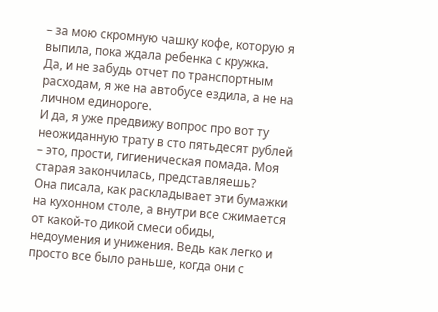– за мою скромную чашку кофе, которую я выпила, пока ждала ребенка с кружка.
Да, и не забудь отчет по транспортным расходам, я же на автобусе ездила, а не на личном единороге.
И да, я уже предвижу вопрос про вот ту неожиданную трату в сто пятьдесят рублей – это, прости, гигиеническая помада. Моя старая закончилась, представляешь?
Она писала, как раскладывает эти бумажки на кухонном столе, а внутри все сжимается от какой-то дикой смеси обиды, недоумения и унижения. Ведь как легко и просто все было раньше, когда они с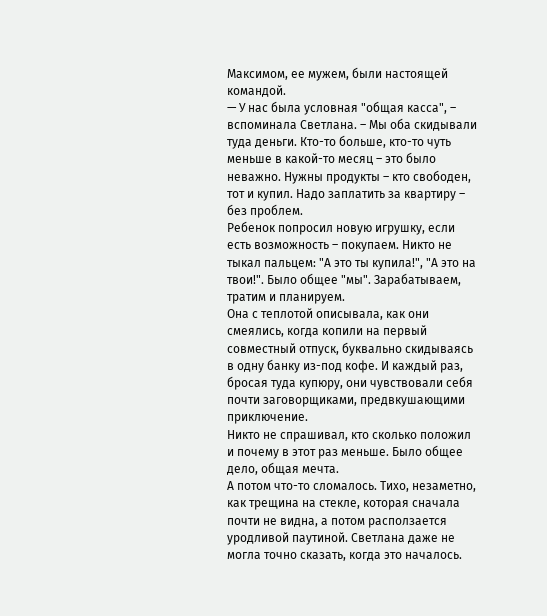Максимом, ее мужем, были настоящей командой.
— У нас была условная "общая касса", – вспоминала Светлана. – Мы оба скидывали туда деньги. Кто-то больше, кто-то чуть меньше в какой-то месяц – это было неважно. Нужны продукты – кто свободен, тот и купил. Надо заплатить за квартиру – без проблем.
Ребенок попросил новую игрушку, если есть возможность – покупаем. Никто не тыкал пальцем: "А это ты купила!", "А это на твои!". Было общее "мы". Зарабатываем, тратим и планируем.
Она с теплотой описывала, как они смеялись, когда копили на первый совместный отпуск, буквально скидываясь в одну банку из-под кофе. И каждый раз, бросая туда купюру, они чувствовали себя почти заговорщиками, предвкушающими приключение.
Никто не спрашивал, кто сколько положил и почему в этот раз меньше. Было общее дело, общая мечта.
А потом что-то сломалось. Тихо, незаметно, как трещина на стекле, которая сначала почти не видна, а потом расползается уродливой паутиной. Светлана даже не могла точно сказать, когда это началось.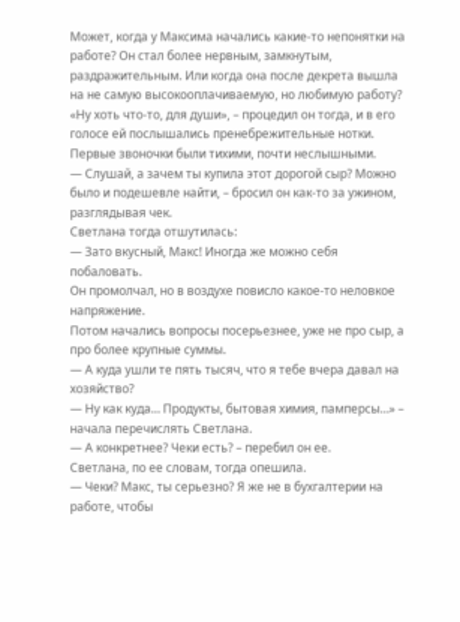Может, когда у Максима начались какие-то непонятки на работе? Он стал более нервным, замкнутым, раздражительным. Или когда она после декрета вышла на не самую высокооплачиваемую, но любимую работу?
«Ну хоть что-то, для души», – процедил он тогда, и в его голосе ей послышались пренебрежительные нотки.
Первые звоночки были тихими, почти неслышными.
— Слушай, а зачем ты купила этот дорогой сыр? Можно было и подешевле найти, – бросил он как-то за ужином, разглядывая чек.
Светлана тогда отшутилась:
— Зато вкусный, Макс! Иногда же можно себя побаловать.
Он промолчал, но в воздухе повисло какое-то неловкое напряжение.
Потом начались вопросы посерьезнее, уже не про сыр, а про более крупные суммы.
— А куда ушли те пять тысяч, что я тебе вчера давал на хозяйство?
— Ну как куда… Продукты, бытовая химия, памперсы…» – начала перечислять Светлана.
— А конкретнее? Чеки есть? – перебил он ее.
Светлана, по ее словам, тогда опешила.
— Чеки? Макс, ты серьезно? Я же не в бухгалтерии на работе, чтобы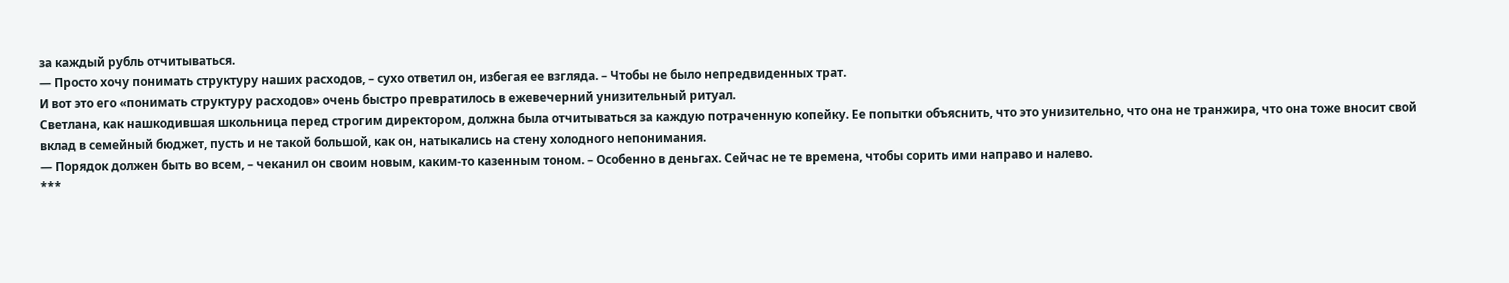за каждый рубль отчитываться.
— Просто хочу понимать структуру наших расходов, – сухо ответил он, избегая ее взгляда. – Чтобы не было непредвиденных трат.
И вот это его «понимать структуру расходов» очень быстро превратилось в ежевечерний унизительный ритуал.
Светлана, как нашкодившая школьница перед строгим директором, должна была отчитываться за каждую потраченную копейку. Ее попытки объяснить, что это унизительно, что она не транжира, что она тоже вносит свой вклад в семейный бюджет, пусть и не такой большой, как он, натыкались на стену холодного непонимания.
— Порядок должен быть во всем, – чеканил он своим новым, каким-то казенным тоном. – Особенно в деньгах. Сейчас не те времена, чтобы сорить ими направо и налево.
***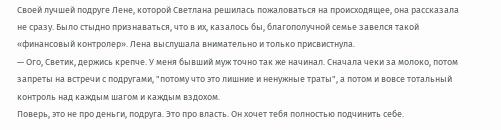Своей лучшей подруге Лене, которой Светлана решилась пожаловаться на происходящее, она рассказала не сразу. Было стыдно признаваться, что в их, казалось бы, благополучной семье завелся такой «финансовый контролер». Лена выслушала внимательно и только присвистнула.
— Ого, Светик, держись крепче. У меня бывший муж точно так же начинал. Сначала чеки за молоко, потом запреты на встречи с подругами, "потому что это лишние и ненужные траты", а потом и вовсе тотальный контроль над каждым шагом и каждым вздохом.
Поверь, это не про деньги, подруга. Это про власть. Он хочет тебя полностью подчинить себе.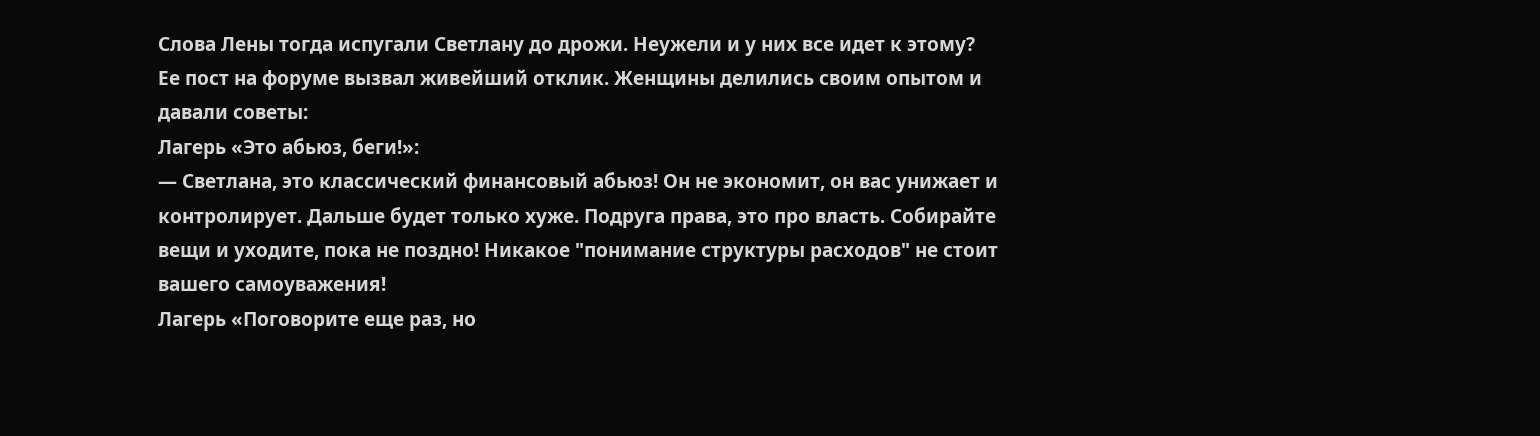Слова Лены тогда испугали Светлану до дрожи. Неужели и у них все идет к этому?
Ее пост на форуме вызвал живейший отклик. Женщины делились своим опытом и давали советы:
Лагерь «Это абьюз, беги!»:
— Светлана, это классический финансовый абьюз! Он не экономит, он вас унижает и контролирует. Дальше будет только хуже. Подруга права, это про власть. Собирайте вещи и уходите, пока не поздно! Никакое "понимание структуры расходов" не стоит вашего самоуважения!
Лагерь «Поговорите еще раз, но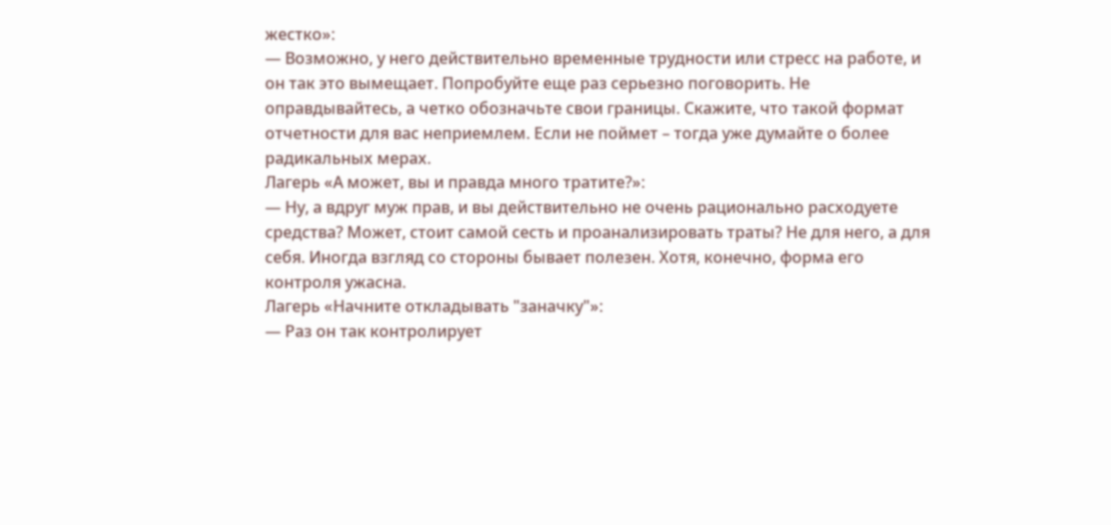жестко»:
— Возможно, у него действительно временные трудности или стресс на работе, и он так это вымещает. Попробуйте еще раз серьезно поговорить. Не оправдывайтесь, а четко обозначьте свои границы. Скажите, что такой формат отчетности для вас неприемлем. Если не поймет – тогда уже думайте о более радикальных мерах.
Лагерь «А может, вы и правда много тратите?»:
— Ну, а вдруг муж прав, и вы действительно не очень рационально расходуете средства? Может, стоит самой сесть и проанализировать траты? Не для него, а для себя. Иногда взгляд со стороны бывает полезен. Хотя, конечно, форма его контроля ужасна.
Лагерь «Начните откладывать "заначку"»:
— Раз он так контролирует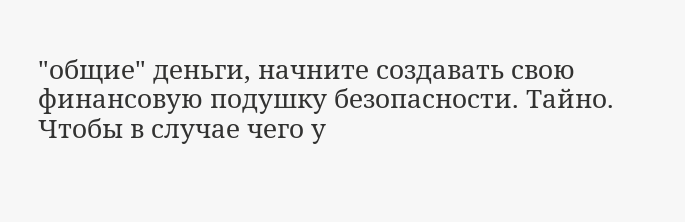"общие" деньги, начните создавать свою финансовую подушку безопасности. Тайно. Чтобы в случае чего у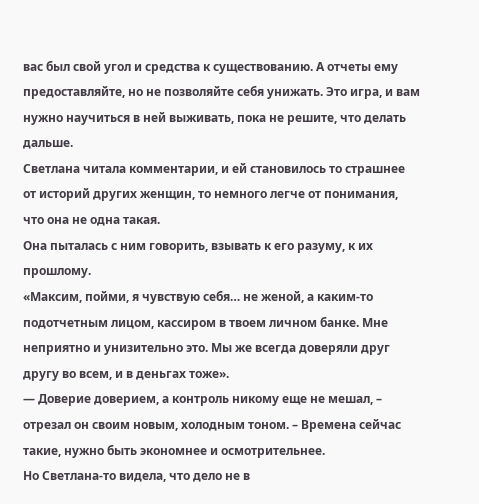вас был свой угол и средства к существованию. А отчеты ему предоставляйте, но не позволяйте себя унижать. Это игра, и вам нужно научиться в ней выживать, пока не решите, что делать дальше.
Светлана читала комментарии, и ей становилось то страшнее от историй других женщин, то немного легче от понимания, что она не одна такая.
Она пыталась с ним говорить, взывать к его разуму, к их прошлому.
«Максим, пойми, я чувствую себя… не женой, а каким-то подотчетным лицом, кассиром в твоем личном банке. Мне неприятно и унизительно это. Мы же всегда доверяли друг другу во всем, и в деньгах тоже».
— Доверие доверием, а контроль никому еще не мешал, – отрезал он своим новым, холодным тоном. – Времена сейчас такие, нужно быть экономнее и осмотрительнее.
Но Светлана-то видела, что дело не в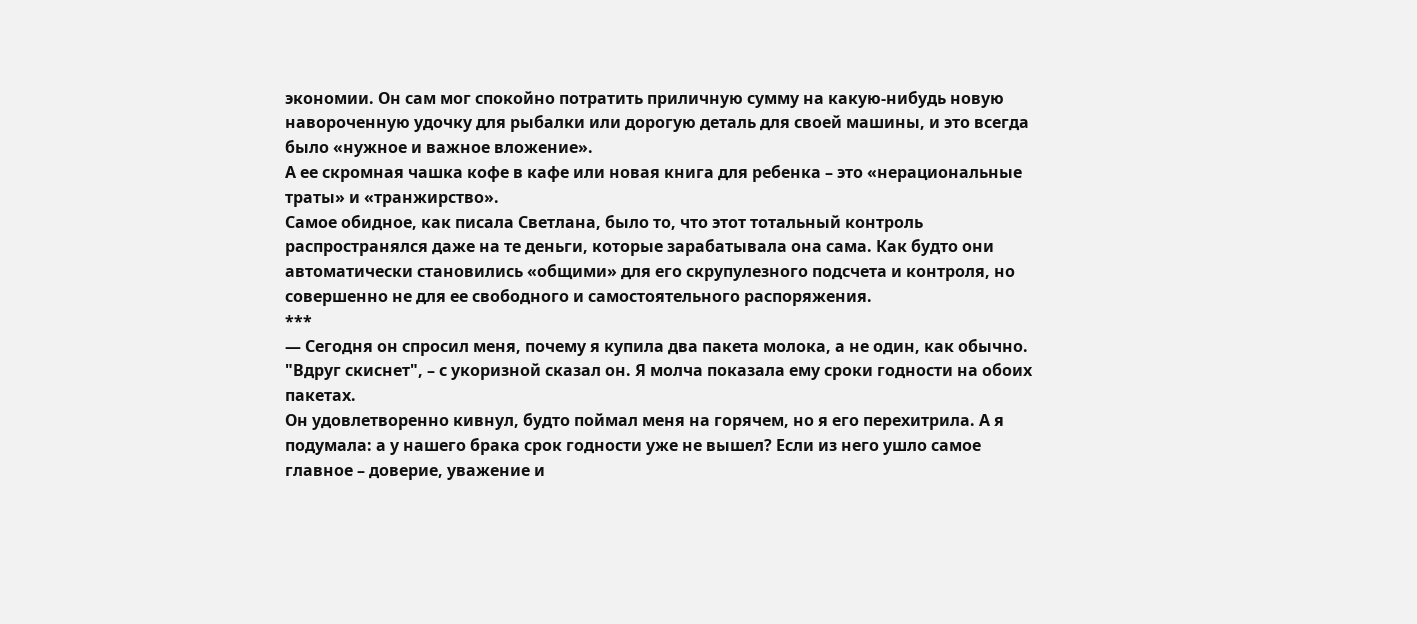экономии. Он сам мог спокойно потратить приличную сумму на какую-нибудь новую навороченную удочку для рыбалки или дорогую деталь для своей машины, и это всегда было «нужное и важное вложение».
А ее скромная чашка кофе в кафе или новая книга для ребенка – это «нерациональные траты» и «транжирство».
Самое обидное, как писала Светлана, было то, что этот тотальный контроль распространялся даже на те деньги, которые зарабатывала она сама. Как будто они автоматически становились «общими» для его скрупулезного подсчета и контроля, но совершенно не для ее свободного и самостоятельного распоряжения.
***
— Сегодня он спросил меня, почему я купила два пакета молока, а не один, как обычно. "Вдруг скиснет", – с укоризной сказал он. Я молча показала ему сроки годности на обоих пакетах.
Он удовлетворенно кивнул, будто поймал меня на горячем, но я его перехитрила. А я подумала: а у нашего брака срок годности уже не вышел? Если из него ушло самое главное – доверие, уважение и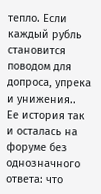тепло. Если каждый рубль становится поводом для допроса, упрека и унижения..
Ее история так и осталась на форуме без однозначного ответа: что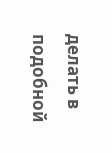делать в подобной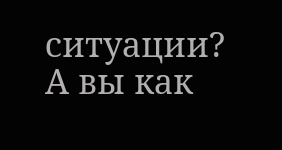ситуации?
А вы как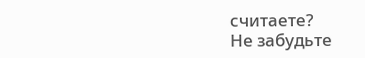считаете?
Не забудьте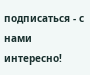подписаться - с нами интересно!